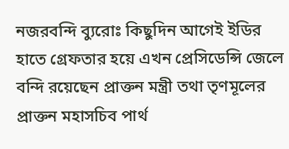নজরবন্দি ব্যুরোঃ কিছুদিন আগেই ইডির হাতে গ্রেফতার হয়ে এখন প্রেসিডেন্সি জেলে বন্দি রয়েছেন প্রাক্তন মন্ত্রী তথা তৃণমূলের প্রাক্তন মহাসচিব পার্থ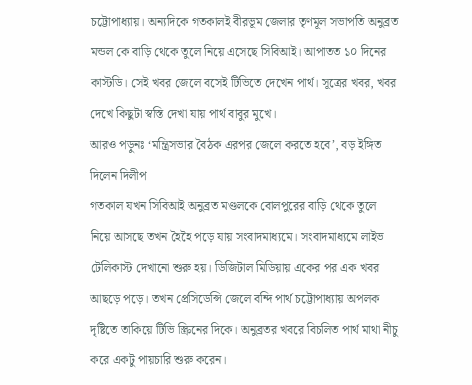চট্টোপাধ্যায়। অন্যদিকে গতকালই বীরভূম জেলার তৃণমূল সভাপতি অনুব্রত মন্ডল কে বাড়ি থেকে তুলে নিয়ে এসেছে সিবিআই। আপাতত ১০ দিনের কাস্টডি। সেই খবর জেলে বসেই টিভিতে দেখেন পার্থ। সূত্রের খবর, খবর দেখে কিছুটা স্বস্তি দেখা যায় পার্থ বাবুর মুখে।
আরও পড়ুনঃ ‘মন্ত্রিসভার বৈঠক এরপর জেলে করতে হবে’, বড় ইঙ্গিত দিলেন দিলীপ
গতকাল যখন সিবিআই অনুব্রত মণ্ডলকে বোলপুরের বাড়ি থেকে তুলে নিয়ে আসছে তখন হৈহৈ পড়ে যায় সংবাদমাধ্যমে। সংবাদমাধ্যমে লাইভ টেলিকাস্ট দেখানো শুরু হয়। ডিজিটাল মিডিয়ায় একের পর এক খবর আছড়ে পড়ে। তখন প্রেসিডেন্সি জেলে বন্দি পার্থ চট্টোপাধ্যায় অপলক দৃষ্টিতে তাকিয়ে টিভি স্ক্রিনের দিকে। অনুব্রতর খবরে বিচলিত পার্থ মাথা নীচু করে একটু পায়চারি শুরু করেন।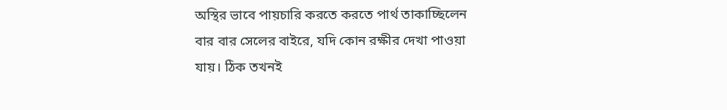অস্থির ভাবে পায়চারি করতে করতে পার্থ তাকাচ্ছিলেন বার বার সেলের বাইরে, যদি কোন রক্ষীর দেখা পাওয়া যায়। ঠিক তখনই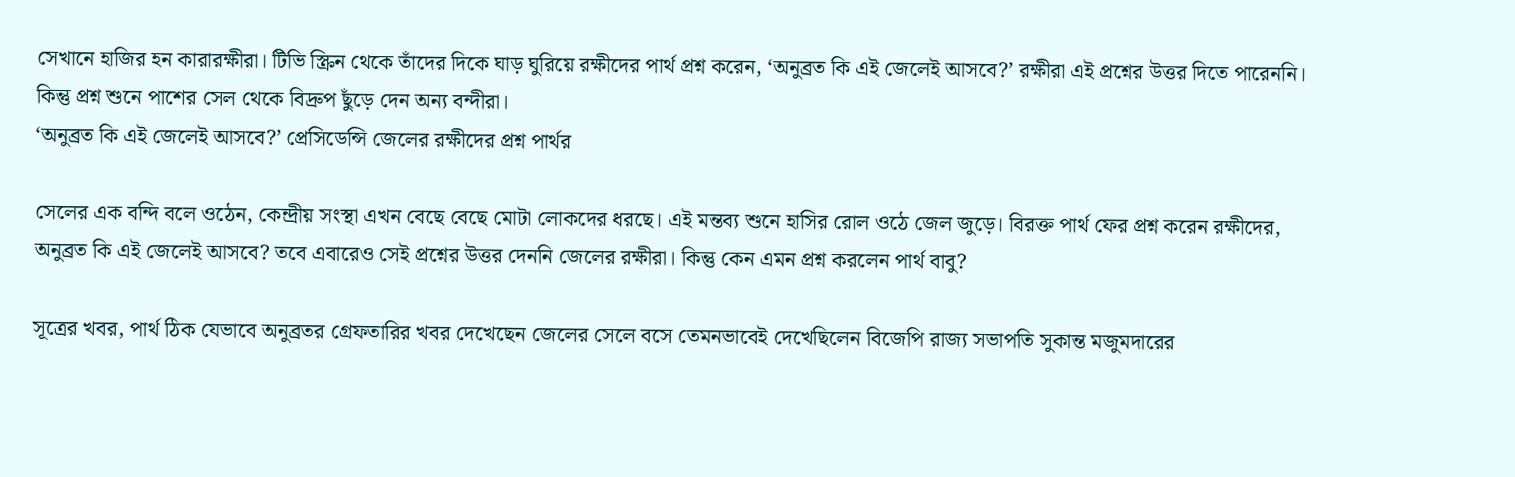সেখানে হাজির হন কারারক্ষীরা। টিভি স্ক্রিন থেকে তাঁদের দিকে ঘাড় ঘুরিয়ে রক্ষীদের পার্থ প্রশ্ন করেন, ‘অনুব্রত কি এই জেলেই আসবে?’ রক্ষীরা এই প্রশ্নের উত্তর দিতে পারেননি। কিন্তু প্রশ্ন শুনে পাশের সেল থেকে বিদ্রুপ ছুঁড়ে দেন অন্য বন্দীরা।
‘অনুব্রত কি এই জেলেই আসবে?’ প্রেসিডেন্সি জেলের রক্ষীদের প্রশ্ন পার্থর

সেলের এক বন্দি বলে ওঠেন, কেন্দ্রীয় সংস্থা এখন বেছে বেছে মোটা লোকদের ধরছে। এই মন্তব্য শুনে হাসির রোল ওঠে জেল জুড়ে। বিরক্ত পার্থ ফের প্রশ্ন করেন রক্ষীদের, অনুব্রত কি এই জেলেই আসবে? তবে এবারেও সেই প্রশ্নের উত্তর দেননি জেলের রক্ষীরা। কিন্তু কেন এমন প্রশ্ন করলেন পার্থ বাবু?

সূত্রের খবর, পার্থ ঠিক যেভাবে অনুব্রতর গ্রেফতারির খবর দেখেছেন জেলের সেলে বসে তেমনভাবেই দেখেছিলেন বিজেপি রাজ্য সভাপতি সুকান্ত মজুমদারের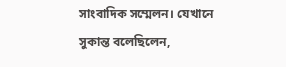সাংবাদিক সম্মেলন। যেখানে সুকান্ত বলেছিলেন,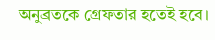অনুব্রতকে গ্রেফতার হতেই হবে।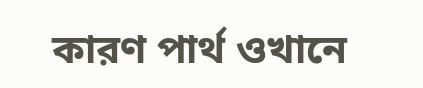কারণ পার্থ ওখানে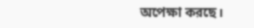অপেক্ষা করছে।